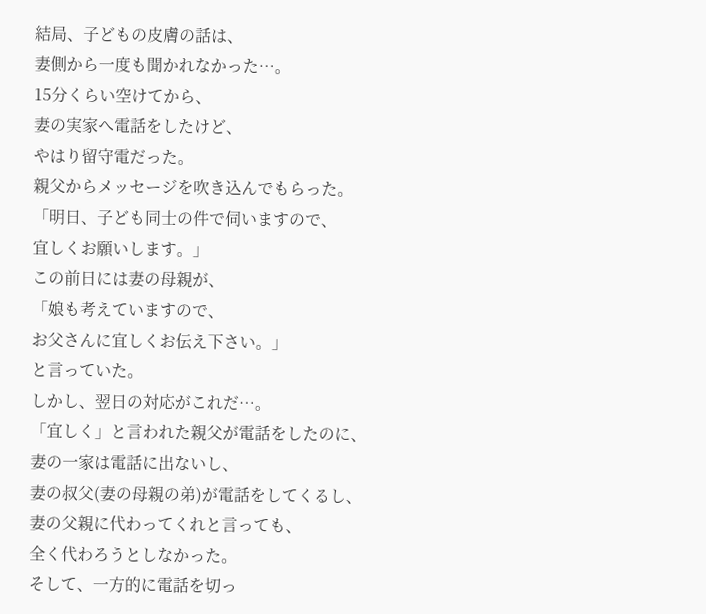結局、子どもの皮膚の話は、
妻側から一度も聞かれなかった…。
15分くらい空けてから、
妻の実家へ電話をしたけど、
やはり留守電だった。
親父からメッセージを吹き込んでもらった。
「明日、子ども同士の件で伺いますので、
宜しくお願いします。」
この前日には妻の母親が、
「娘も考えていますので、
お父さんに宜しくお伝え下さい。」
と言っていた。
しかし、翌日の対応がこれだ…。
「宜しく」と言われた親父が電話をしたのに、
妻の一家は電話に出ないし、
妻の叔父(妻の母親の弟)が電話をしてくるし、
妻の父親に代わってくれと言っても、
全く代わろうとしなかった。
そして、一方的に電話を切っ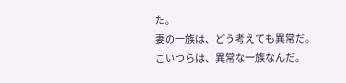た。
妻の一族は、どう考えても異常だ。
こいつらは、異常な一族なんだ。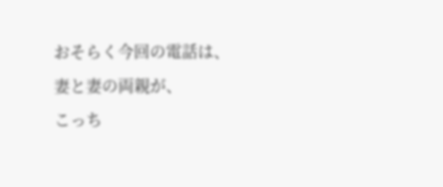おそらく今回の電話は、
妻と妻の両親が、
こっち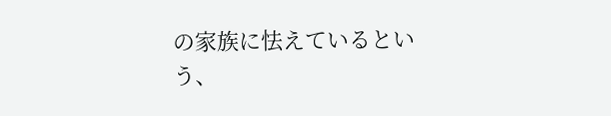の家族に怯えているという、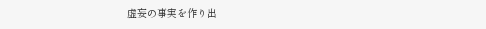虚妄の事実を作り出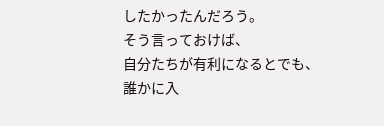したかったんだろう。
そう言っておけば、
自分たちが有利になるとでも、
誰かに入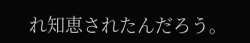れ知恵されたんだろう。